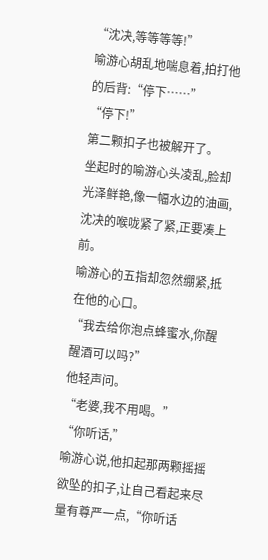“沈决,等等等等!”
喻游心胡乱地喘息着,拍打他的后背:“停下……”
“停下!”
第二颗扣子也被解开了。
坐起时的喻游心头凌乱,脸却光泽鲜艳,像一幅水边的油画,沈决的喉咙紧了紧,正要凑上前。
喻游心的五指却忽然绷紧,抵在他的心口。
“我去给你泡点蜂蜜水,你醒醒酒可以吗?”
他轻声问。
“老婆,我不用喝。”
“你听话,”
喻游心说,他扣起那两颗摇摇欲坠的扣子,让自己看起来尽量有尊严一点,“你听话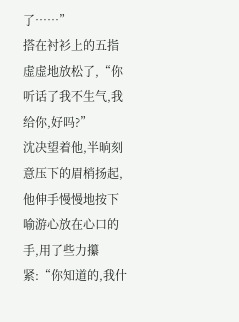了……”
搭在衬衫上的五指虚虚地放松了,“你听话了我不生气,我给你,好吗?”
沈决望着他,半晌刻意压下的眉梢扬起,他伸手慢慢地按下喻游心放在心口的手,用了些力攥紧:“你知道的,我什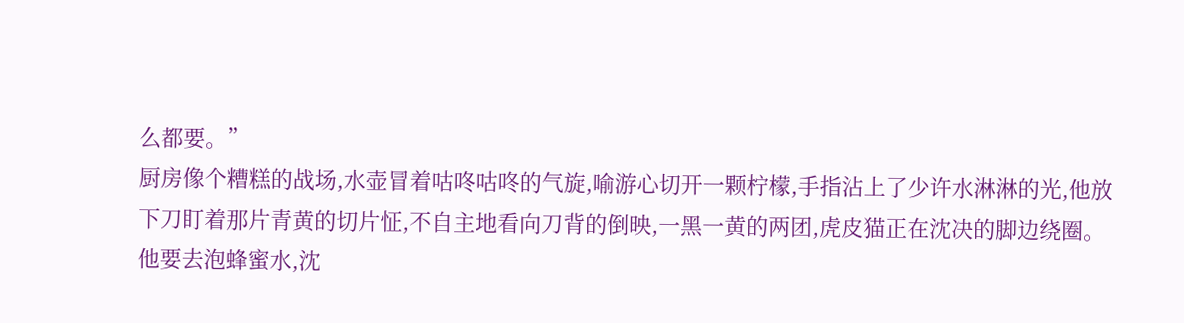么都要。”
厨房像个糟糕的战场,水壶冒着咕咚咕咚的气旋,喻游心切开一颗柠檬,手指沾上了少许水淋淋的光,他放下刀盯着那片青黄的切片怔,不自主地看向刀背的倒映,一黑一黄的两团,虎皮猫正在沈决的脚边绕圈。
他要去泡蜂蜜水,沈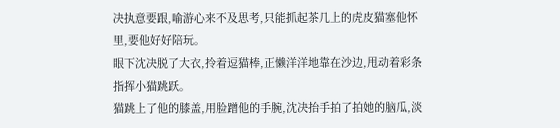决执意要跟,喻游心来不及思考,只能抓起茶几上的虎皮猫塞他怀里,要他好好陪玩。
眼下沈决脱了大衣,拎着逗猫棒,正懒洋洋地靠在沙边,甩动着彩条指挥小猫跳跃。
猫跳上了他的膝盖,用脸蹭他的手腕,沈决抬手拍了拍她的脑瓜,淡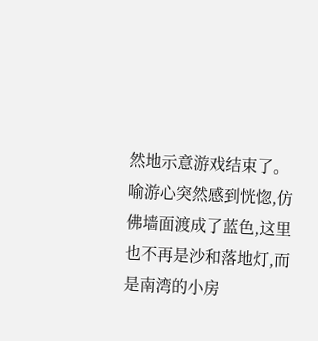然地示意游戏结束了。
喻游心突然感到恍惚,仿佛墙面渡成了蓝色,这里也不再是沙和落地灯,而是南湾的小房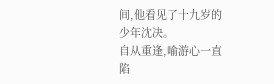间,他看见了十九岁的少年沈决。
自从重逢,喻游心一直陷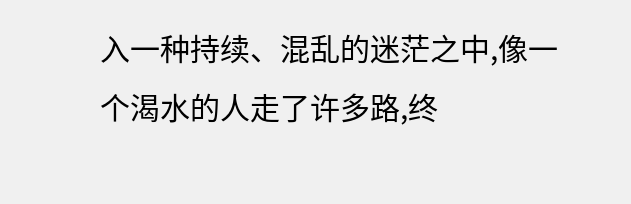入一种持续、混乱的迷茫之中,像一个渴水的人走了许多路,终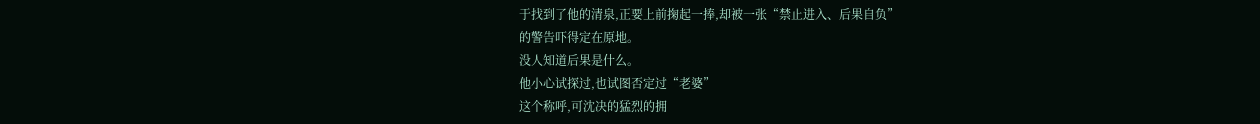于找到了他的清泉,正要上前掬起一捧,却被一张“禁止进入、后果自负”
的警告吓得定在原地。
没人知道后果是什么。
他小心试探过,也试图否定过“老婆”
这个称呼,可沈决的猛烈的拥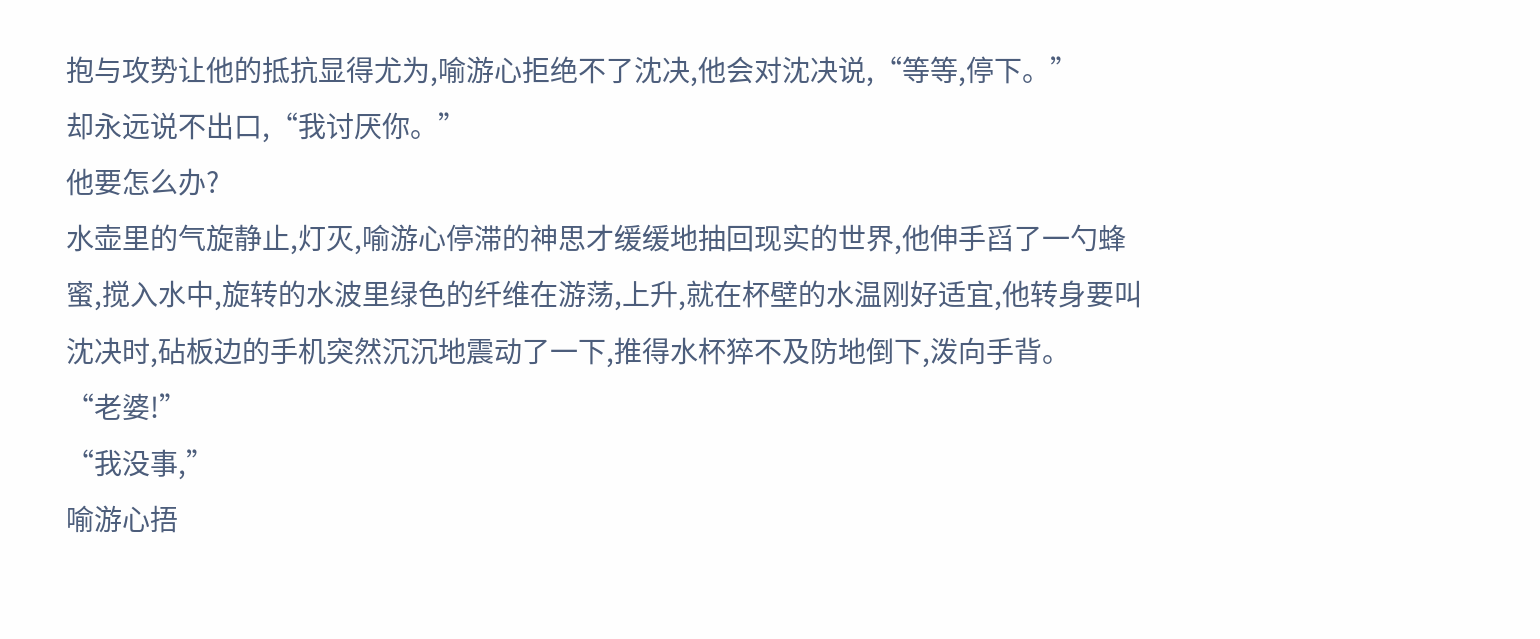抱与攻势让他的抵抗显得尤为,喻游心拒绝不了沈决,他会对沈决说,“等等,停下。”
却永远说不出口,“我讨厌你。”
他要怎么办?
水壶里的气旋静止,灯灭,喻游心停滞的神思才缓缓地抽回现实的世界,他伸手舀了一勺蜂蜜,搅入水中,旋转的水波里绿色的纤维在游荡,上升,就在杯壁的水温刚好适宜,他转身要叫沈决时,砧板边的手机突然沉沉地震动了一下,推得水杯猝不及防地倒下,泼向手背。
“老婆!”
“我没事,”
喻游心捂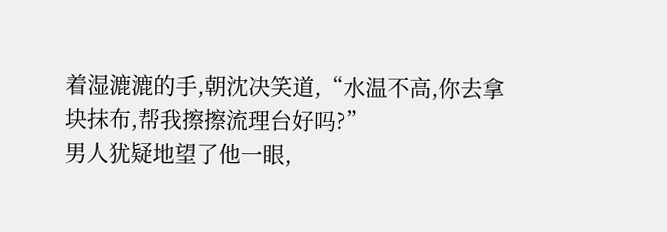着湿漉漉的手,朝沈决笑道,“水温不高,你去拿块抹布,帮我擦擦流理台好吗?”
男人犹疑地望了他一眼,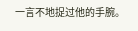一言不地捉过他的手腕。